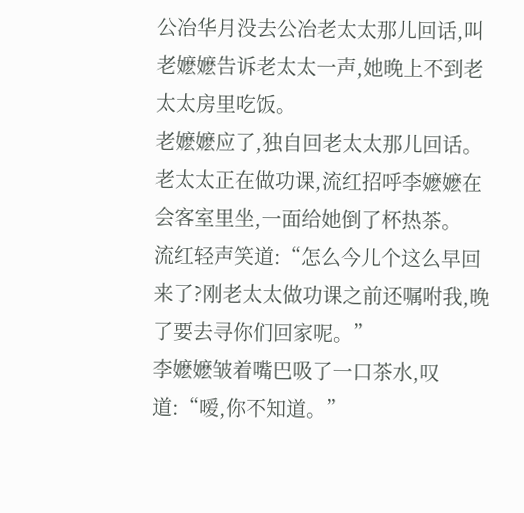公冶华月没去公冶老太太那儿回话,叫老嬷嬷告诉老太太一声,她晚上不到老太太房里吃饭。
老嬷嬷应了,独自回老太太那儿回话。
老太太正在做功课,流红招呼李嬷嬷在会客室里坐,一面给她倒了杯热茶。
流红轻声笑道:“怎么今儿个这么早回来了?刚老太太做功课之前还嘱咐我,晚了要去寻你们回家呢。”
李嬷嬷皱着嘴巴吸了一口茶水,叹道:“嗳,你不知道。”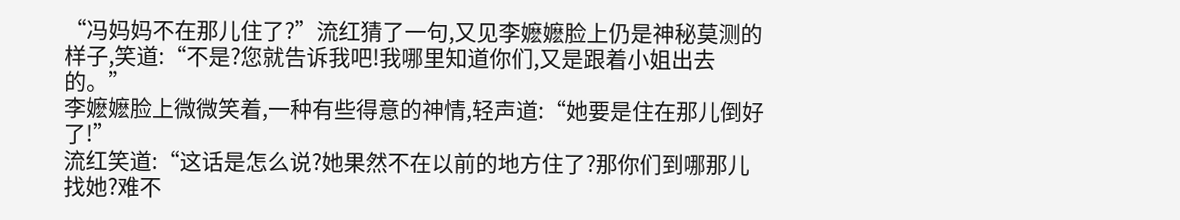“冯妈妈不在那儿住了?”流红猜了一句,又见李嬷嬷脸上仍是神秘莫测的样子,笑道:“不是?您就告诉我吧!我哪里知道你们,又是跟着小姐出去的。”
李嬷嬷脸上微微笑着,一种有些得意的神情,轻声道:“她要是住在那儿倒好了!”
流红笑道:“这话是怎么说?她果然不在以前的地方住了?那你们到哪那儿找她?难不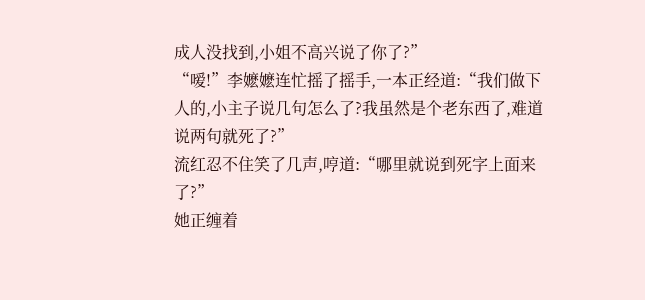成人没找到,小姐不高兴说了你了?”
“嗳!”李嬷嬷连忙摇了摇手,一本正经道:“我们做下人的,小主子说几句怎么了?我虽然是个老东西了,难道说两句就死了?”
流红忍不住笑了几声,哼道:“哪里就说到死字上面来了?”
她正缠着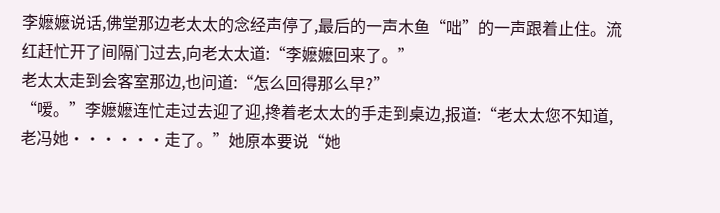李嬷嬷说话,佛堂那边老太太的念经声停了,最后的一声木鱼“咄”的一声跟着止住。流红赶忙开了间隔门过去,向老太太道:“李嬷嬷回来了。”
老太太走到会客室那边,也问道:“怎么回得那么早?”
“嗳。”李嬷嬷连忙走过去迎了迎,搀着老太太的手走到桌边,报道:“老太太您不知道,老冯她······走了。”她原本要说“她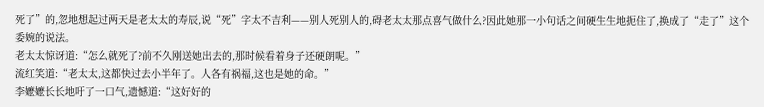死了”的,忽地想起过两天是老太太的寿辰,说“死”字太不吉利——别人死别人的,碍老太太那点喜气做什么?因此她那一小句话之间硬生生地扼住了,换成了“走了”这个委婉的说法。
老太太惊讶道:“怎么就死了?前不久刚送她出去的,那时候看着身子还硬朗呢。”
流红笑道:“老太太,这都快过去小半年了。人各有祸福,这也是她的命。”
李嬷嬷长长地吁了一口气,遗憾道:“这好好的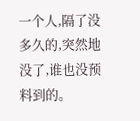一个人,隔了没多久的,突然地没了,谁也没预料到的。